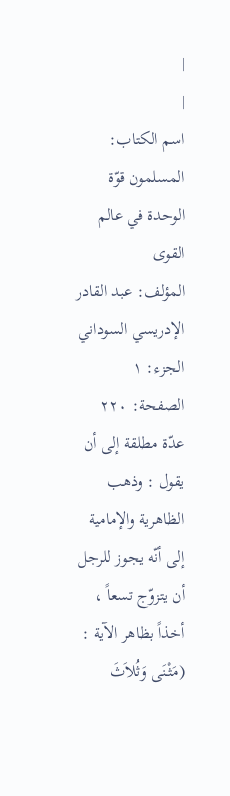|
|
اسم الکتاب: المسلمون قوّة الوحدة في عالم القوى
المؤلف: عبد القادر الإدريسي السوداني
الجزء: ۱
الصفحة: ۲۲٠
عدّة مطلقة إلى أن یقول : وذهب الظاهریة والإمامیة إلى أنّه یجوز للرجل أن یتزوّج تسعاً ، أخذاً بظاهر الآیة : (مَثْنَى وَثُلاَثَ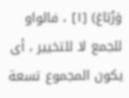وَرُبَاعَ) [١] ، فالواو للجمع لا للتخییر ، أی یکون المجموع تسعة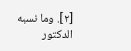[٢]. وما نسبه الدکتور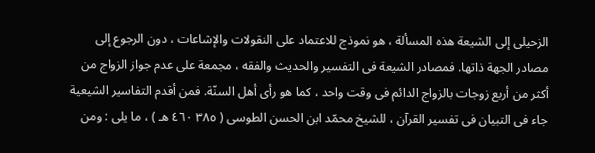الزحیلی إلى الشیعة هذه المسألة ، هو نموذج للاعتماد على النقولات والإشاعات ، دون الرجوع إلى مصادر الجهة ذاتها. فمصادر الشیعة فی التفسیر والحدیث والفقه ، مجمعة على عدم جواز الزواج من أکثر من أربع زوجات بالزواج الدائم فی وقت واحد ، کما هو رأی أهل السنّة. فمن أقدم التفاسیر الشیعیة جاء فی التبیان فی تفسیر القرآن ، للشیخ محمّد ابن الحسن الطوسی ( ٣٨٥ ٤٦٠ هـ ) ، ما یلی : ومن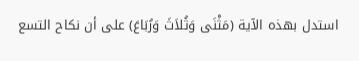استدل بهذه الآیة (مَثْنَى وَثُلاَثَ وَرُبَاعَ) على أن نکاح التسع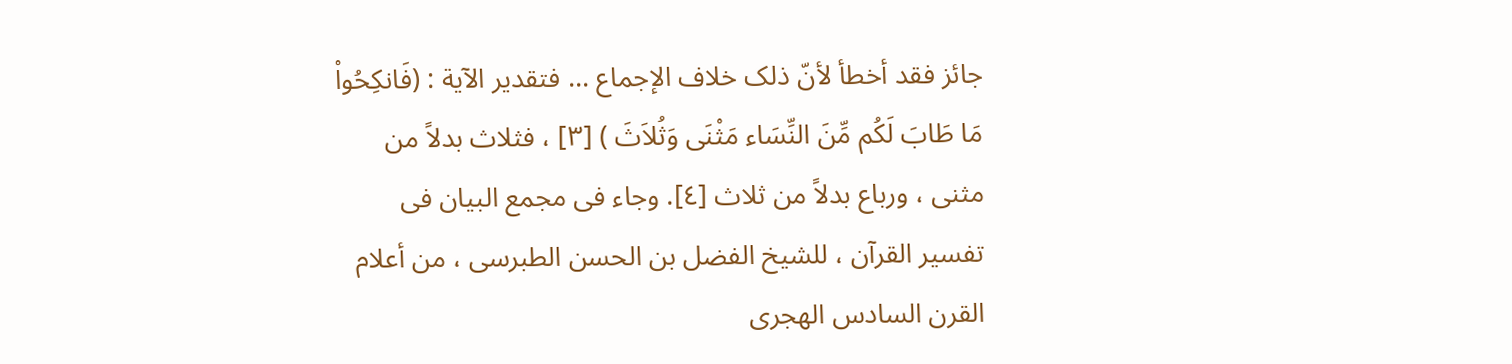جائز فقد أخطأ لأنّ ذلک خلاف الإجماع ... فتقدیر الآیة : (فَانکِحُواْ مَا طَابَ لَکُم مِّنَ النِّسَاء مَثْنَى وَثُلاَثَ ) [٣] ، فثلاث بدلاً من مثنى ، ورباع بدلاً من ثلاث [٤]. وجاء فی مجمع البیان فی تفسیر القرآن ، للشیخ الفضل بن الحسن الطبرسی ، من أعلام القرن السادس الهجری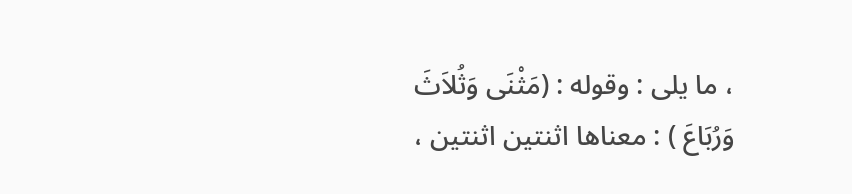، ما یلی : وقوله : (مَثْنَى وَثُلاَثَ وَرُبَاعَ ) : معناها اثنتین اثنتین ،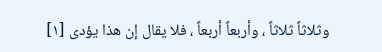وثلاثاً ثلاثاً ، وأربعاً أربعاً ، فلا یقال إن هذا یؤدی [١]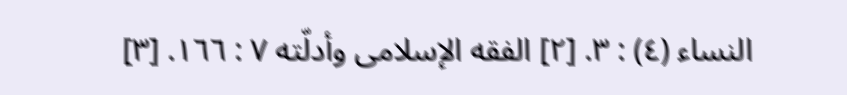النساء (٤) : ٣. [٢] الفقه الإسلامی وأدلّته ٧ : ١٦٦. [٣]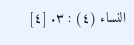النساء (٤) : ٣. [٤]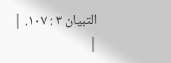التبیان ٣ : ١٠٧. |
|